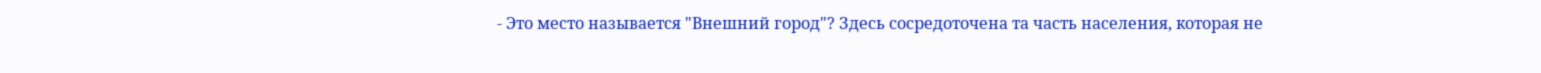- Это место называется "Внешний город"? Здесь сосредоточена та часть населения, которая не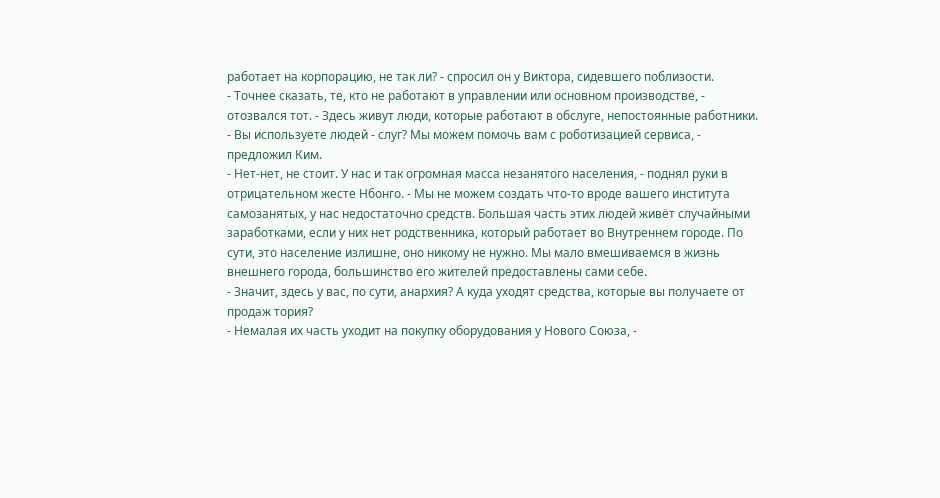работает на корпорацию, не так ли? - спросил он у Виктора, сидевшего поблизости.
- Точнее сказать, те, кто не работают в управлении или основном производстве, - отозвался тот. - Здесь живут люди, которые работают в обслуге, непостоянные работники.
- Вы используете людей - слуг? Мы можем помочь вам с роботизацией сервиса, - предложил Ким.
- Нет-нет, не стоит. У нас и так огромная масса незанятого населения, - поднял руки в отрицательном жесте Нбонго. - Мы не можем создать что-то вроде вашего института самозанятых, у нас недостаточно средств. Большая часть этих людей живёт случайными заработками, если у них нет родственника, который работает во Внутреннем городе. По сути, это население излишне, оно никому не нужно. Мы мало вмешиваемся в жизнь внешнего города, большинство его жителей предоставлены сами себе.
- Значит, здесь у вас, по сути, анархия? А куда уходят средства, которые вы получаете от продаж тория?
- Немалая их часть уходит на покупку оборудования у Нового Союза, -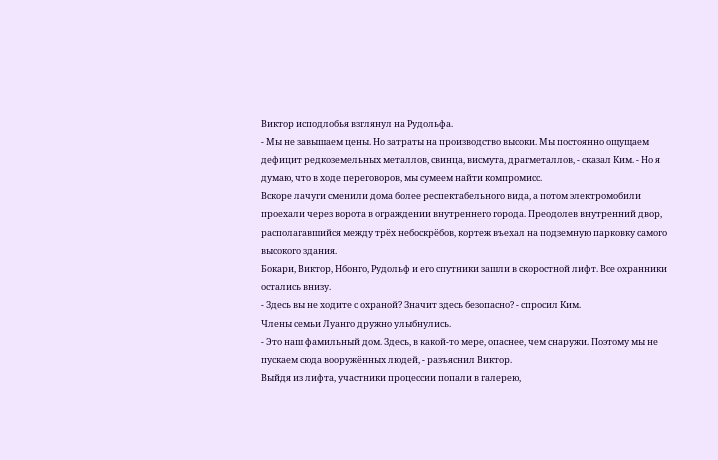Виктор исподлобья взглянул на Рудольфа.
- Мы не завышаем цены. Но затраты на производство высоки. Мы постоянно ощущаем дефицит редкоземельных металлов, свинца, висмута, драгметаллов, - сказал Ким. - Но я думаю, что в ходе переговоров, мы сумеем найти компромисс.
Вскоре лачуги сменили дома более респектабельного вида, а потом электромобили проехали через ворота в ограждении внутреннего города. Преодолев внутренний двор, располагавшийся между трёх небоскрёбов, кортеж въехал на подземную парковку самого высокого здания.
Бокари, Виктор, Нбонго, Рудольф и его спутники зашли в скоростной лифт. Все охранники остались внизу.
- Здесь вы не ходите с охраной? Значит здесь безопасно? - спросил Ким.
Члены семьи Луанго дружно улыбнулись.
- Это наш фамильный дом. Здесь, в какой-то мере, опаснее, чем снаружи. Поэтому мы не пускаем сюда вооружённых людей, - разъяснил Виктор.
Выйдя из лифта, участники процессии попали в галерею,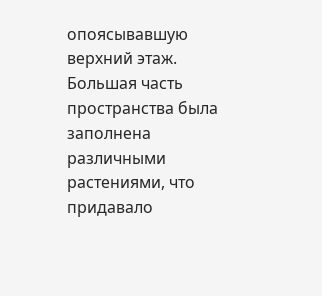опоясывавшую верхний этаж. Большая часть пространства была заполнена различными растениями, что придавало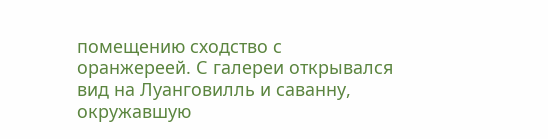помещению сходство с оранжереей. С галереи открывался вид на Луанговилль и саванну, окружавшую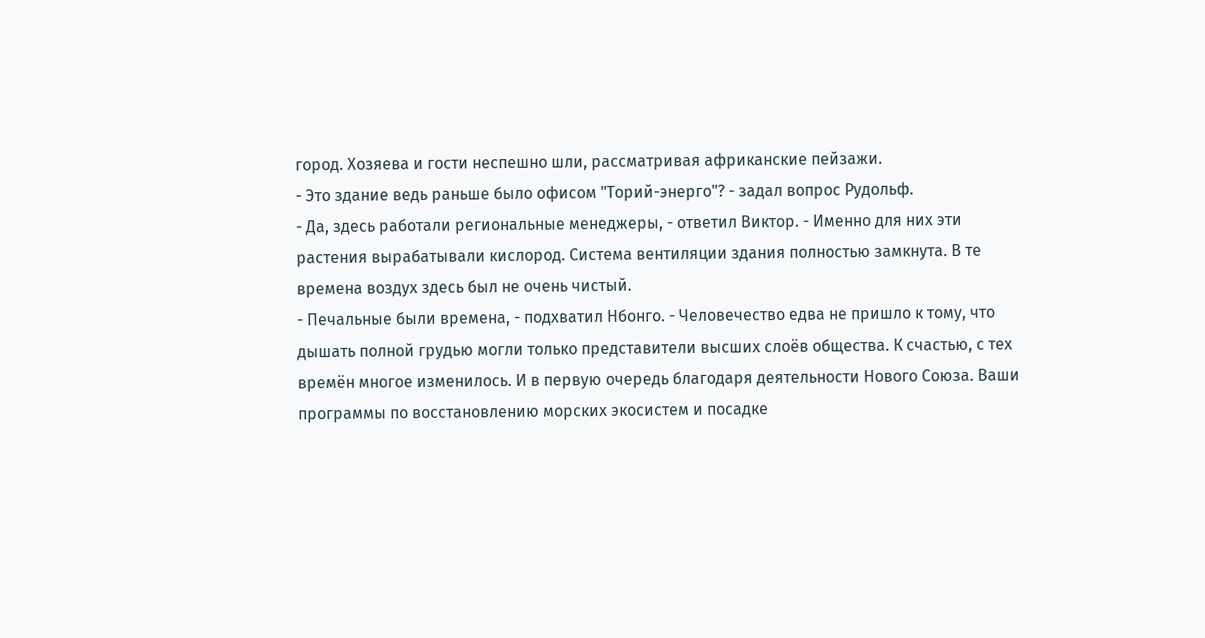город. Хозяева и гости неспешно шли, рассматривая африканские пейзажи.
- Это здание ведь раньше было офисом "Торий-энерго"? - задал вопрос Рудольф.
- Да, здесь работали региональные менеджеры, - ответил Виктор. - Именно для них эти растения вырабатывали кислород. Система вентиляции здания полностью замкнута. В те времена воздух здесь был не очень чистый.
- Печальные были времена, - подхватил Нбонго. - Человечество едва не пришло к тому, что дышать полной грудью могли только представители высших слоёв общества. К счастью, с тех времён многое изменилось. И в первую очередь благодаря деятельности Нового Союза. Ваши программы по восстановлению морских экосистем и посадке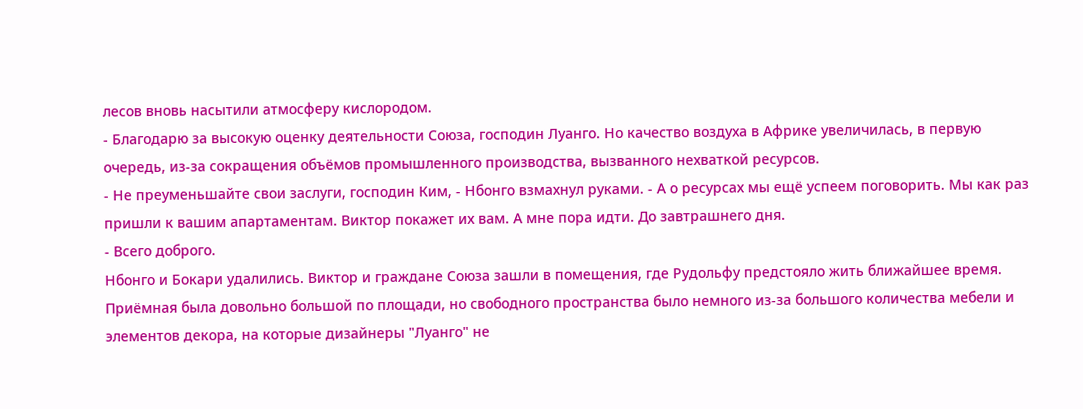лесов вновь насытили атмосферу кислородом.
- Благодарю за высокую оценку деятельности Союза, господин Луанго. Но качество воздуха в Африке увеличилась, в первую очередь, из-за сокращения объёмов промышленного производства, вызванного нехваткой ресурсов.
- Не преуменьшайте свои заслуги, господин Ким, - Нбонго взмахнул руками. - А о ресурсах мы ещё успеем поговорить. Мы как раз пришли к вашим апартаментам. Виктор покажет их вам. А мне пора идти. До завтрашнего дня.
- Всего доброго.
Нбонго и Бокари удалились. Виктор и граждане Союза зашли в помещения, где Рудольфу предстояло жить ближайшее время. Приёмная была довольно большой по площади, но свободного пространства было немного из-за большого количества мебели и элементов декора, на которые дизайнеры "Луанго" не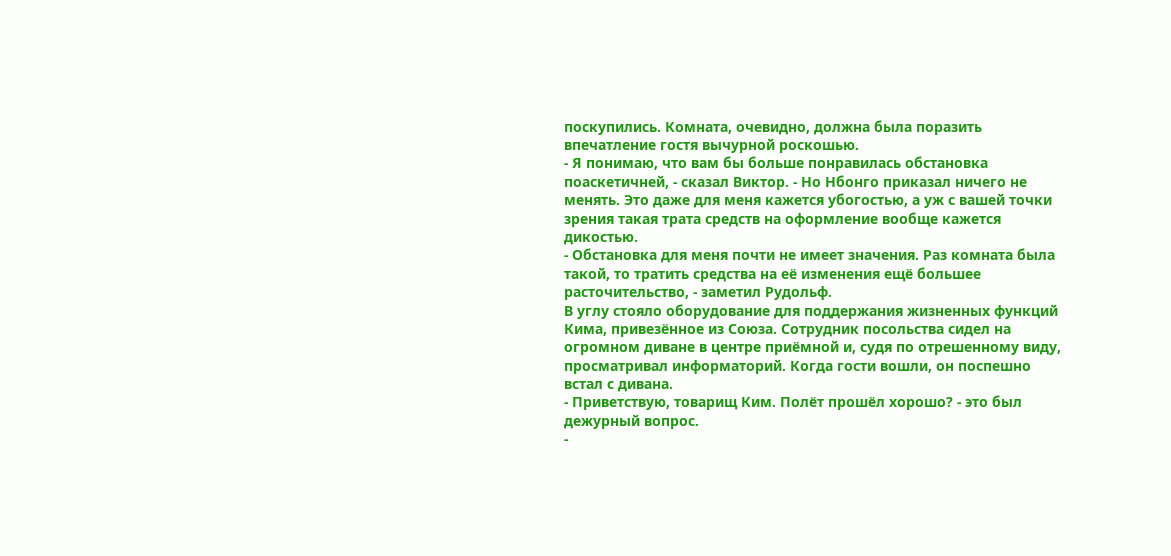поскупились. Комната, очевидно, должна была поразить впечатление гостя вычурной роскошью.
- Я понимаю, что вам бы больше понравилась обстановка поаскетичней, - сказал Виктор. - Но Нбонго приказал ничего не менять. Это даже для меня кажется убогостью, а уж с вашей точки зрения такая трата средств на оформление вообще кажется дикостью.
- Обстановка для меня почти не имеет значения. Раз комната была такой, то тратить средства на её изменения ещё большее расточительство, - заметил Рудольф.
В углу стояло оборудование для поддержания жизненных функций Кима, привезённое из Союза. Сотрудник посольства сидел на огромном диване в центре приёмной и, судя по отрешенному виду, просматривал информаторий. Когда гости вошли, он поспешно встал с дивана.
- Приветствую, товарищ Ким. Полёт прошёл хорошо? - это был дежурный вопрос.
-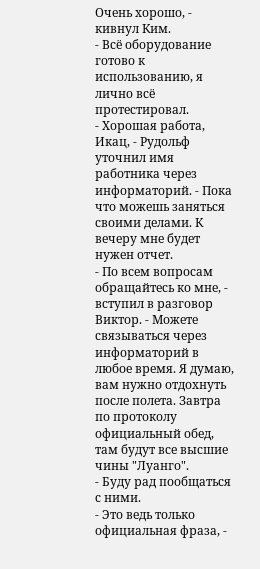Очень хорошо, - кивнул Ким.
- Всё оборудование готово к использованию, я лично всё протестировал.
- Хорошая работа, Икац, - Рудольф уточнил имя работника через информаторий. - Пока что можешь заняться своими делами. К вечеру мне будет нужен отчет.
- По всем вопросам обращайтесь ко мне, - вступил в разговор Виктор. - Можете связываться через информаторий в любое время. Я думаю, вам нужно отдохнуть после полета. Завтра по протоколу официальный обед, там будут все высшие чины "Луанго".
- Буду рад пообщаться с ними.
- Это ведь только официальная фраза, -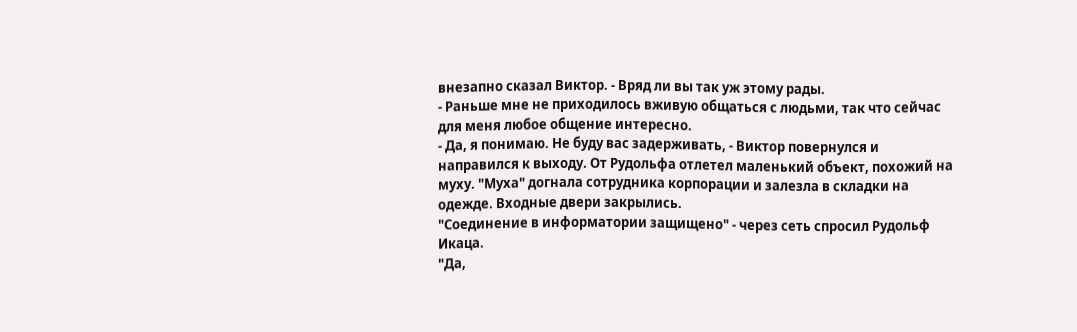внезапно сказал Виктор. - Вряд ли вы так уж этому рады.
- Раньше мне не приходилось вживую общаться с людьми, так что сейчас для меня любое общение интересно.
- Да, я понимаю. Не буду вас задерживать, - Виктор повернулся и направился к выходу. От Рудольфа отлетел маленький объект, похожий на муху. "Муха" догнала сотрудника корпорации и залезла в складки на одежде. Входные двери закрылись.
"Соединение в информатории защищено" - через сеть спросил Рудольф Икаца.
"Да,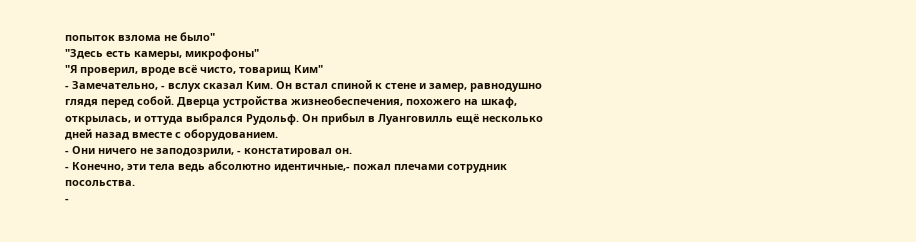попыток взлома не было"
"Здесь есть камеры, микрофоны"
"Я проверил, вроде всё чисто, товарищ Ким"
- Замечательно, - вслух сказал Ким. Он встал спиной к стене и замер, равнодушно глядя перед собой. Дверца устройства жизнеобеспечения, похожего на шкаф, открылась, и оттуда выбрался Рудольф. Он прибыл в Луанговилль ещё несколько дней назад вместе с оборудованием.
- Они ничего не заподозрили, - констатировал он.
- Конечно, эти тела ведь абсолютно идентичные,- пожал плечами сотрудник посольства.
-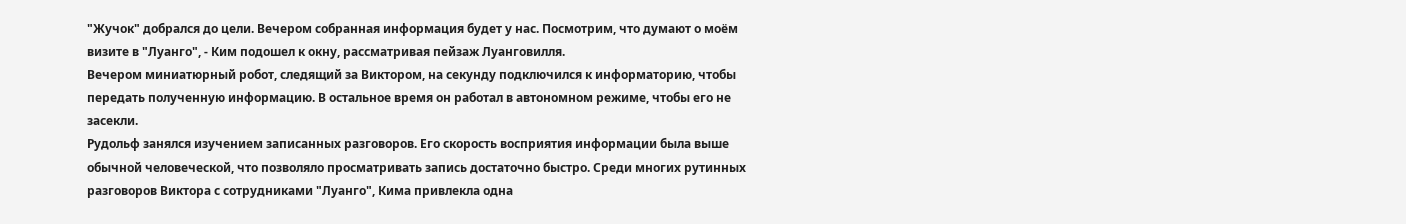"Жучок" добрался до цели. Вечером собранная информация будет у нас. Посмотрим, что думают о моём визите в "Луанго", - Ким подошел к окну, рассматривая пейзаж Луанговилля.
Вечером миниатюрный робот, следящий за Виктором, на секунду подключился к информаторию, чтобы передать полученную информацию. В остальное время он работал в автономном режиме, чтобы его не засекли.
Рудольф занялся изучением записанных разговоров. Его скорость восприятия информации была выше обычной человеческой, что позволяло просматривать запись достаточно быстро. Среди многих рутинных разговоров Виктора с сотрудниками "Луанго", Кима привлекла одна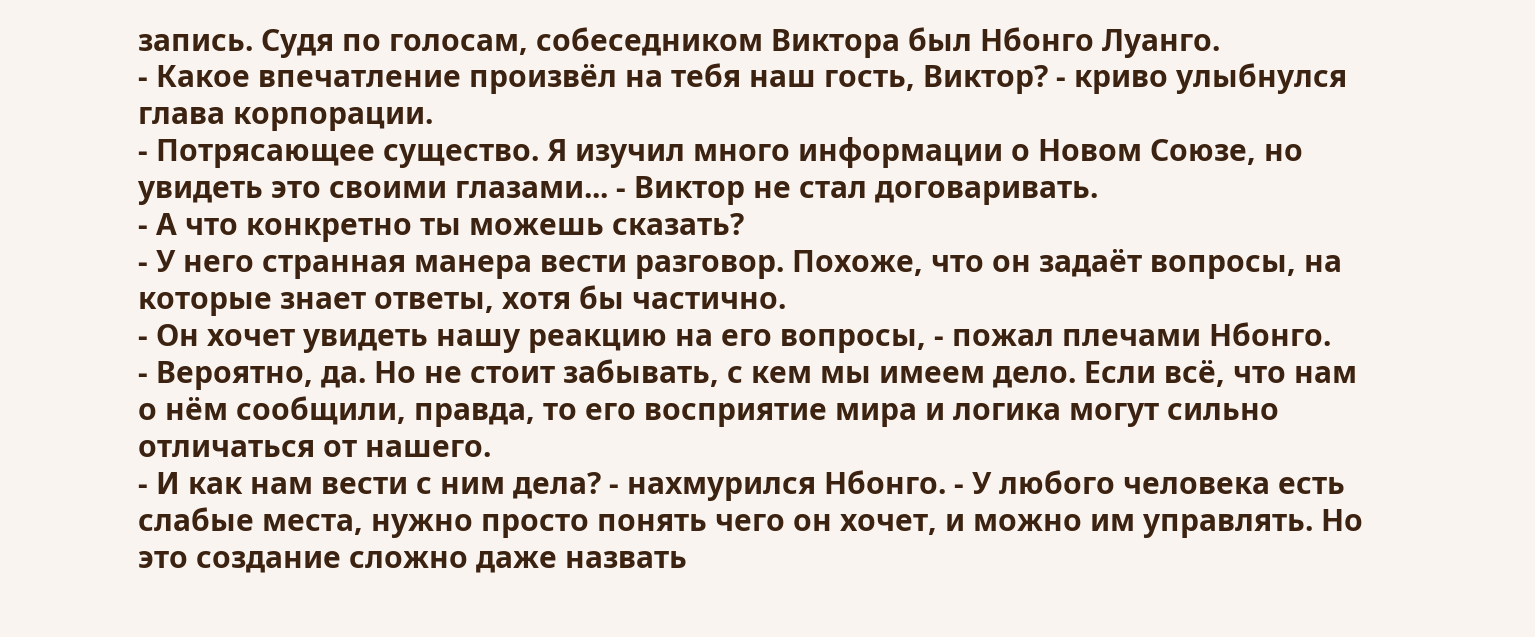запись. Судя по голосам, собеседником Виктора был Нбонго Луанго.
- Какое впечатление произвёл на тебя наш гость, Виктор? - криво улыбнулся глава корпорации.
- Потрясающее существо. Я изучил много информации о Новом Союзе, но увидеть это своими глазами... - Виктор не стал договаривать.
- А что конкретно ты можешь сказать?
- У него странная манера вести разговор. Похоже, что он задаёт вопросы, на которые знает ответы, хотя бы частично.
- Он хочет увидеть нашу реакцию на его вопросы, - пожал плечами Нбонго.
- Вероятно, да. Но не стоит забывать, с кем мы имеем дело. Если всё, что нам о нём сообщили, правда, то его восприятие мира и логика могут сильно отличаться от нашего.
- И как нам вести с ним дела? - нахмурился Нбонго. - У любого человека есть слабые места, нужно просто понять чего он хочет, и можно им управлять. Но это создание сложно даже назвать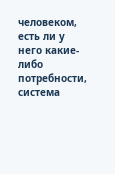человеком, есть ли у него какие-либо потребности, система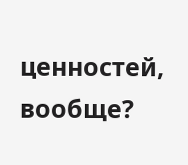ценностей, вообще?